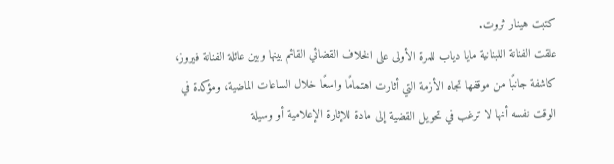كتبت هينار ثروت.
علقت الفنانة اللبنانية مايا دياب للمرة الأولى على الخلاف القضائي القائم بينها وبين عائلة الفنانة فيروز، كاشفة جانبًا من موقفها تجاه الأزمة التي أثارت اهتمامًا واسعًا خلال الساعات الماضية، ومؤكدة في الوقت نفسه أنها لا ترغب في تحويل القضية إلى مادة للإثارة الإعلامية أو وسيلة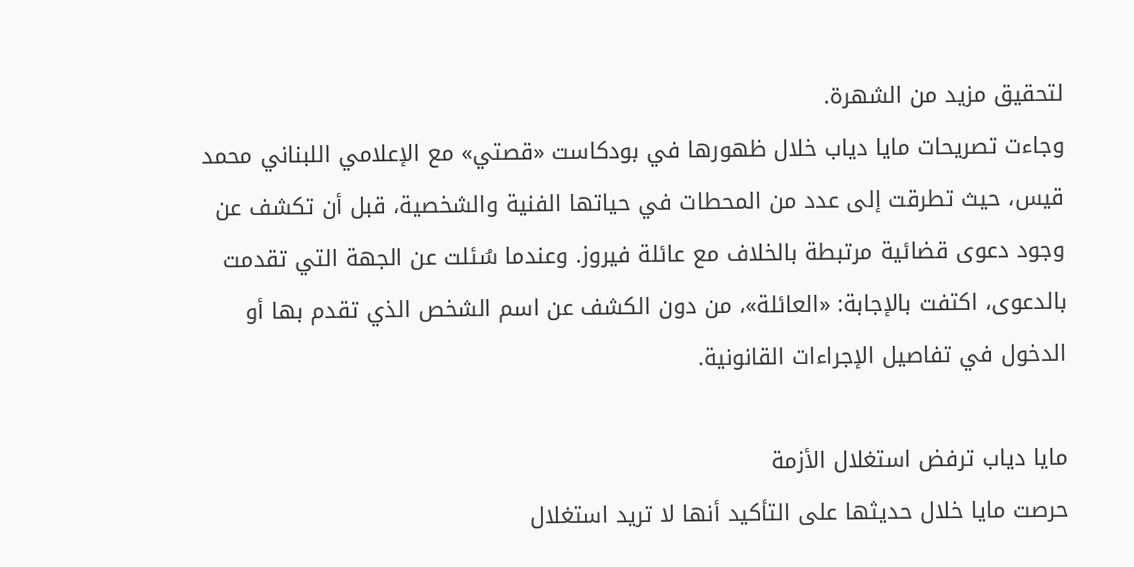لتحقيق مزيد من الشهرة.
وجاءت تصريحات مايا دياب خلال ظهورها في بودكاست «قصتي» مع الإعلامي اللبناني محمد قيس، حيث تطرقت إلى عدد من المحطات في حياتها الفنية والشخصية، قبل أن تكشف عن وجود دعوى قضائية مرتبطة بالخلاف مع عائلة فيروز. وعندما سُئلت عن الجهة التي تقدمت بالدعوى، اكتفت بالإجابة: «العائلة»، من دون الكشف عن اسم الشخص الذي تقدم بها أو الدخول في تفاصيل الإجراءات القانونية.

مايا دياب ترفض استغلال الأزمة
حرصت مايا خلال حديثها على التأكيد أنها لا تريد استغلال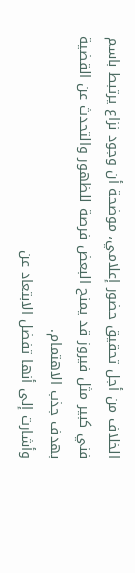الخلاف من أجل تحقيق حضور إعلامي، موضحة أن وجود نزاع يرتبط باسم فني كبير مثل فيروز قد يمنح البعض فرصة للظهور والتحدث عن القضية بهدف جذب الاهتمام.
وأشارت إلى أنها تفضل الابتعاد عن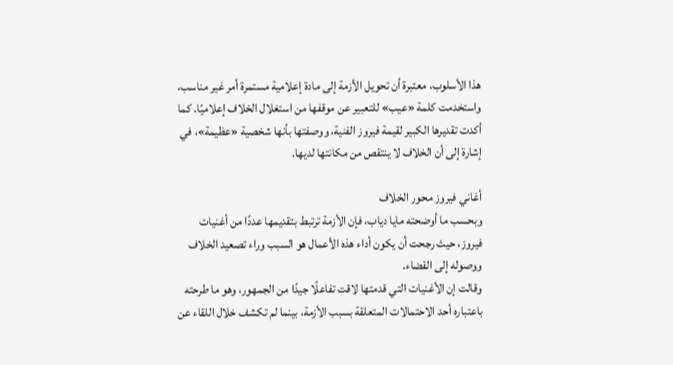هذا الأسلوب، معتبرة أن تحويل الأزمة إلى مادة إعلامية مستمرة أمر غير مناسب، واستخدمت كلمة «عيب» للتعبير عن موقفها من استغلال الخلاف إعلاميًا. كما أكدت تقديرها الكبير لقيمة فيروز الفنية، ووصفتها بأنها شخصية «عظيمة»، في إشارة إلى أن الخلاف لا ينتقص من مكانتها لديها.

أغاني فيروز محور الخلاف
وبحسب ما أوضحته مايا دياب، فإن الأزمة ترتبط بتقديمها عددًا من أغنيات فيروز، حيث رجحت أن يكون أداء هذه الأعمال هو السبب وراء تصعيد الخلاف ووصوله إلى القضاء.
وقالت إن الأغنيات التي قدمتها لاقت تفاعلًا جيدًا من الجمهور، وهو ما طرحته باعتباره أحد الاحتمالات المتعلقة بسبب الأزمة، بينما لم تكشف خلال اللقاء عن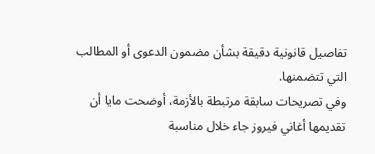تفاصيل قانونية دقيقة بشأن مضمون الدعوى أو المطالب التي تتضمنها.
وفي تصريحات سابقة مرتبطة بالأزمة، أوضحت مايا أن تقديمها أغاني فيروز جاء خلال مناسبة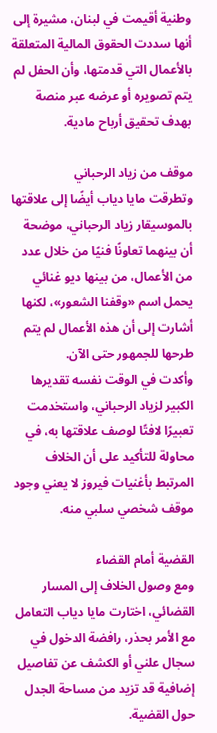وطنية أقيمت في لبنان، مشيرة إلى أنها سددت الحقوق المالية المتعلقة بالأعمال التي قدمتها، وأن الحفل لم يتم تصويره أو عرضه عبر منصة بهدف تحقيق أرباح مادية.

موقف من زياد الرحباني
وتطرقت مايا دياب أيضًا إلى علاقتها بالموسيقار زياد الرحباني، موضحة أن بينهما تعاونًا فنيًا من خلال عدد من الأعمال، من بينها ديو غنائي يحمل اسم «وقفنا الشعور»، لكنها أشارت إلى أن هذه الأعمال لم يتم طرحها للجمهور حتى الآن.
وأكدت في الوقت نفسه تقديرها الكبير لزياد الرحباني، واستخدمت تعبيرًا لافتًا لوصف علاقتها به، في محاولة للتأكيد على أن الخلاف المرتبط بأغنيات فيروز لا يعني وجود موقف شخصي سلبي منه.

القضية أمام القضاء
ومع وصول الخلاف إلى المسار القضائي، اختارت مايا دياب التعامل مع الأمر بحذر، رافضة الدخول في سجال علني أو الكشف عن تفاصيل إضافية قد تزيد من مساحة الجدل حول القضية.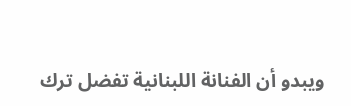ويبدو أن الفنانة اللبنانية تفضل ترك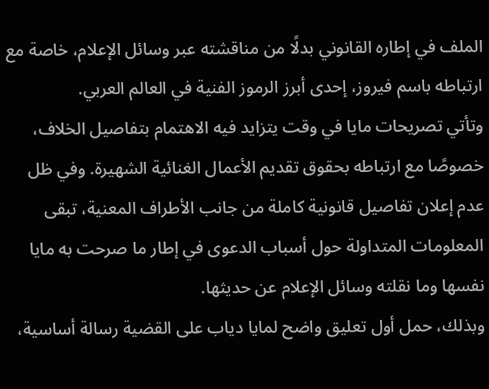الملف في إطاره القانوني بدلًا من مناقشته عبر وسائل الإعلام، خاصة مع ارتباطه باسم فيروز، إحدى أبرز الرموز الفنية في العالم العربي.
وتأتي تصريحات مايا في وقت يتزايد فيه الاهتمام بتفاصيل الخلاف، خصوصًا مع ارتباطه بحقوق تقديم الأعمال الغنائية الشهيرة. وفي ظل عدم إعلان تفاصيل قانونية كاملة من جانب الأطراف المعنية، تبقى المعلومات المتداولة حول أسباب الدعوى في إطار ما صرحت به مايا نفسها وما نقلته وسائل الإعلام عن حديثها.
وبذلك، حمل أول تعليق واضح لمايا دياب على القضية رسالة أساسية،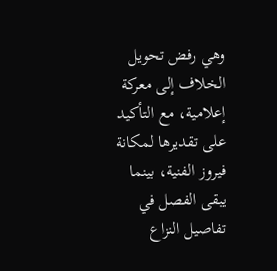وهي رفض تحويل الخلاف إلى معركة إعلامية، مع التأكيد على تقديرها لمكانة فيروز الفنية، بينما يبقى الفصل في تفاصيل النزاع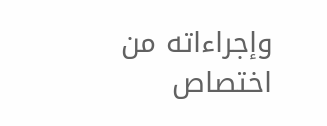وإجراءاته من اختصاص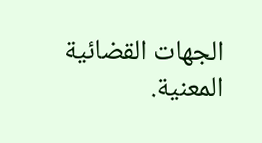الجهات القضائية المعنية.